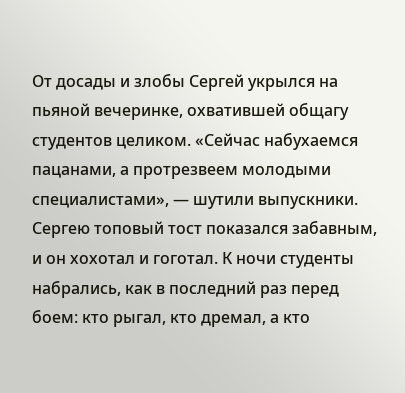От досады и злобы Сергей укрылся на пьяной вечеринке, охватившей общагу студентов целиком. «Сейчас набухаемся пацанами, а протрезвеем молодыми специалистами», — шутили выпускники. Сергею топовый тост показался забавным, и он хохотал и гоготал. К ночи студенты набрались, как в последний раз перед боем: кто рыгал, кто дремал, а кто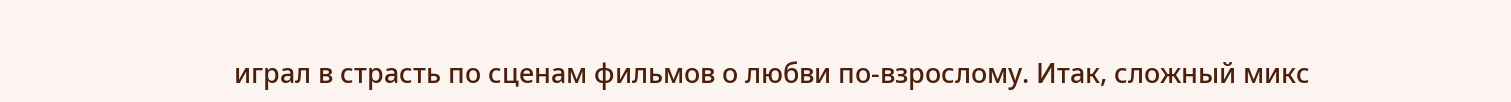играл в страсть по сценам фильмов о любви по-взрослому. Итак, сложный микс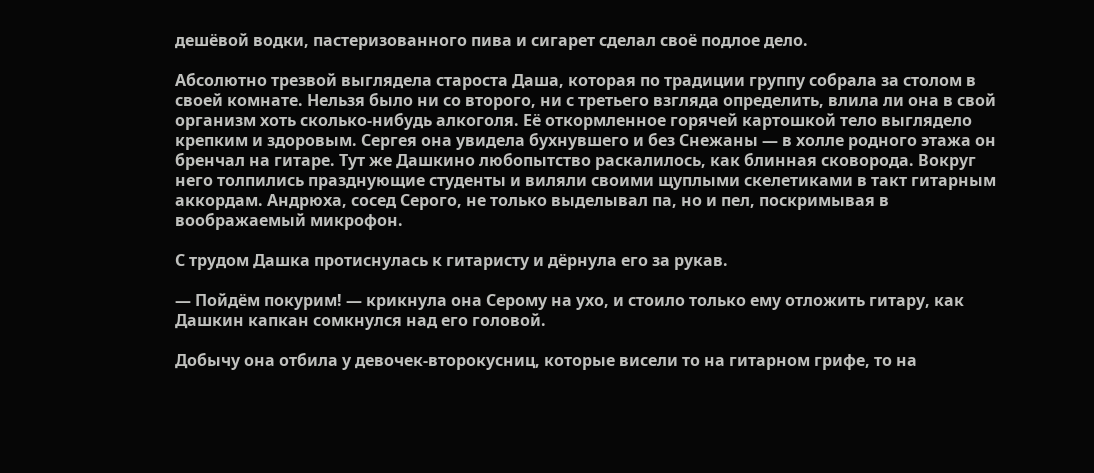дешёвой водки, пастеризованного пива и сигарет сделал своё подлое дело.

Абсолютно трезвой выглядела староста Даша, которая по традиции группу собрала за столом в своей комнате. Нельзя было ни со второго, ни с третьего взгляда определить, влила ли она в свой организм хоть сколько-нибудь алкоголя. Её откормленное горячей картошкой тело выглядело крепким и здоровым. Сергея она увидела бухнувшего и без Снежаны — в холле родного этажа он бренчал на гитаре. Тут же Дашкино любопытство раскалилось, как блинная сковорода. Вокруг него толпились празднующие студенты и виляли своими щуплыми скелетиками в такт гитарным аккордам. Андрюха, сосед Серого, не только выделывал па, но и пел, поскримывая в воображаемый микрофон.

С трудом Дашка протиснулась к гитаристу и дёрнула его за рукав.

— Пойдём покурим! — крикнула она Серому на ухо, и стоило только ему отложить гитару, как Дашкин капкан сомкнулся над его головой.

Добычу она отбила у девочек-второкусниц, которые висели то на гитарном грифе, то на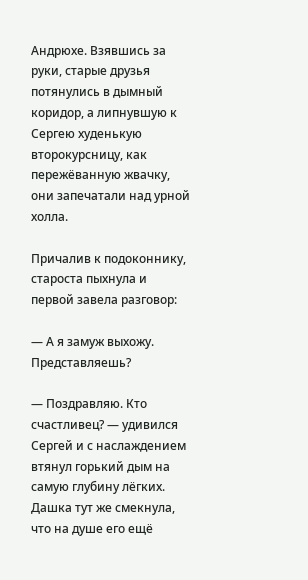Андрюхе. Взявшись за руки, старые друзья потянулись в дымный коридор, а липнувшую к Сергею худенькую второкурсницу, как пережёванную жвачку, они запечатали над урной холла.

Причалив к подоконнику, староста пыхнула и первой завела разговор:

— А я замуж выхожу. Представляешь?

— Поздравляю. Кто счастливец? — удивился Сергей и с наслаждением втянул горький дым на самую глубину лёгких. Дашка тут же смекнула, что на душе его ещё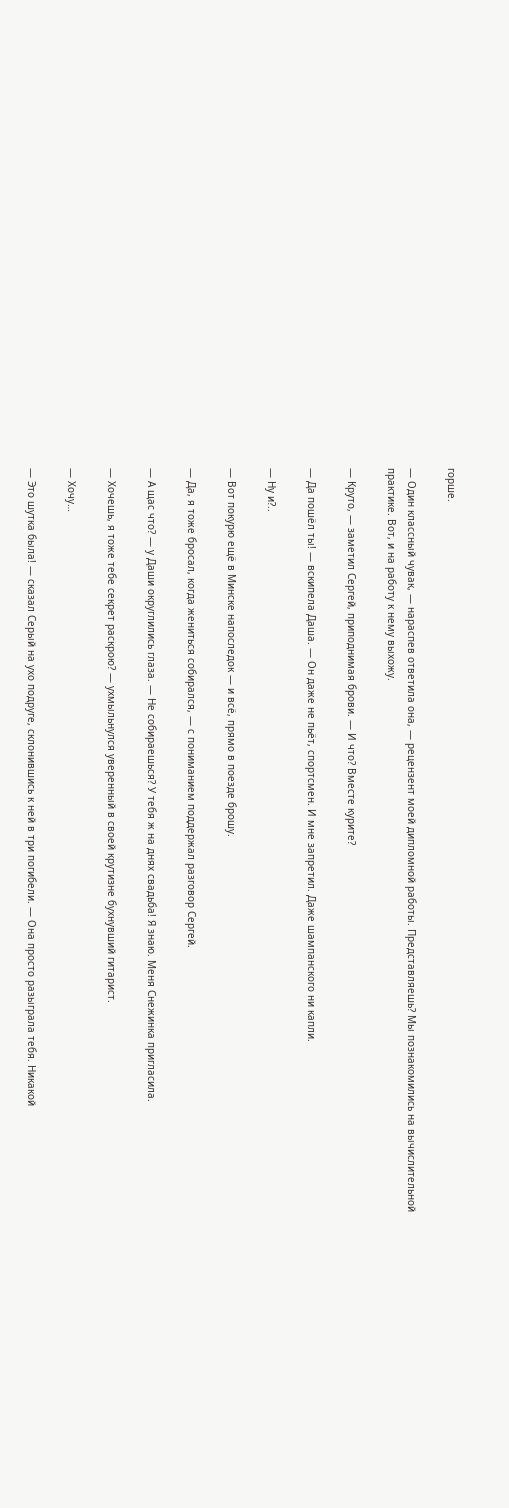горше.

— Один классный чувак, — нараспев ответила она, — рецензент моей дипломной работы. Представляешь? Мы познакомились на вычислительной практике. Вот, и на работу к нему выхожу.

— Круто, — заметил Сергей, приподнимая брови. — И что? Вместе курите?

— Да пошёл ты! — вскипела Даша. — Он даже не пьёт, спортсмен. И мне запретил. Даже шампанского ни капли.

— Ну и?..

— Вот покурю ещё в Минске напоследок — и всё, прямо в поезде брошу.

— Да, я тоже бросал, когда жениться собирался, — с пониманием поддержал разговор Сергей.

— А щас что? — у Даши округлились глаза. — Не собираешься? У тебя ж на днях свадьба! Я знаю. Меня Снежинка пригласила.

— Хочешь, я тоже тебе секрет раскрою? — ухмыльнулся уверенный в своей крутизне бухнувший гитарист.

— Хочу…

— Это шутка была! — сказал Серый на ухо подруге, склонившись к ней в три погибели. — Она просто разыграла тебя. Никакой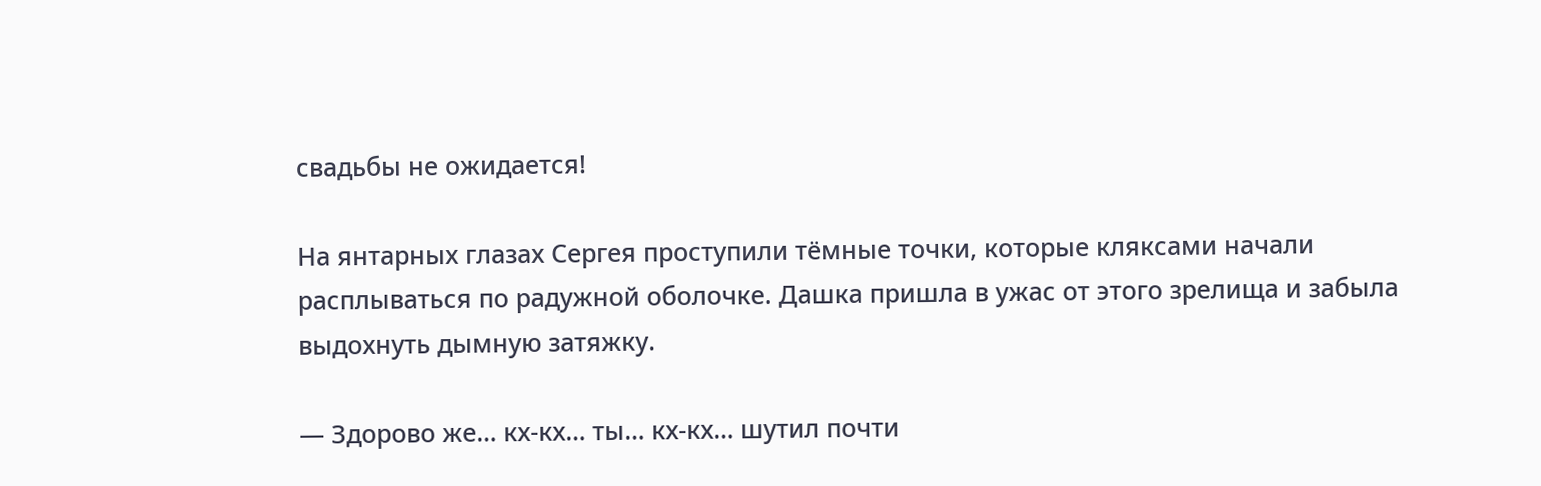свадьбы не ожидается!

На янтарных глазах Сергея проступили тёмные точки, которые кляксами начали расплываться по радужной оболочке. Дашка пришла в ужас от этого зрелища и забыла выдохнуть дымную затяжку.

— Здорово же… кх-кх… ты… кх-кх… шутил почти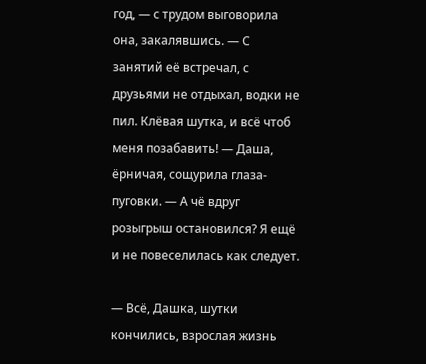год, — с трудом выговорила она, закалявшись. — С занятий её встречал, с друзьями не отдыхал, водки не пил. Клёвая шутка, и всё чтоб меня позабавить! — Даша, ёрничая, сощурила глаза-пуговки. — А чё вдруг розыгрыш остановился? Я ещё и не повеселилась как следует.

— Всё, Дашка, шутки кончились, взрослая жизнь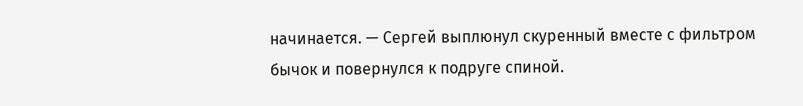начинается. — Сергей выплюнул скуренный вместе с фильтром бычок и повернулся к подруге спиной.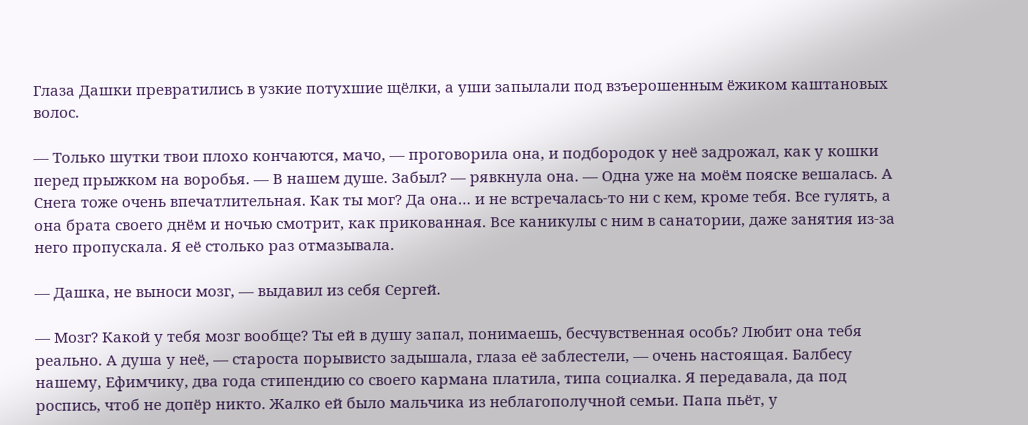Глаза Дашки превратились в узкие потухшие щёлки, а уши запылали под взъерошенным ёжиком каштановых волос.

— Только шутки твои плохо кончаются, мачо, — проговорила она, и подбородок у неё задрожал, как у кошки перед прыжком на воробья. — В нашем душе. Забыл? — рявкнула она. — Одна уже на моём пояске вешалась. А Снега тоже очень впечатлительная. Как ты мог? Да она… и не встречалась-то ни с кем, кроме тебя. Все гулять, а она брата своего днём и ночью смотрит, как прикованная. Все каникулы с ним в санатории, даже занятия из-за него пропускала. Я её столько раз отмазывала.

— Дашка, не выноси мозг, — выдавил из себя Сергей.

— Мозг? Какой у тебя мозг вообще? Ты ей в душу запал, понимаешь, бесчувственная особь? Любит она тебя реально. А душа у неё, — староста порывисто задышала, глаза её заблестели, — очень настоящая. Балбесу нашему, Ефимчику, два года стипендию со своего кармана платила, типа социалка. Я передавала, да под роспись, чтоб не допёр никто. Жалко ей было мальчика из неблагополучной семьи. Папа пьёт, у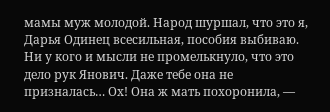мамы муж молодой. Народ шуршал, что это я, Дарья Одинец всесильная, пособия выбиваю. Ни у кого и мысли не промелькнуло, что это дело рук Янович. Даже тебе она не призналась… Ох! Она ж мать похоронила, —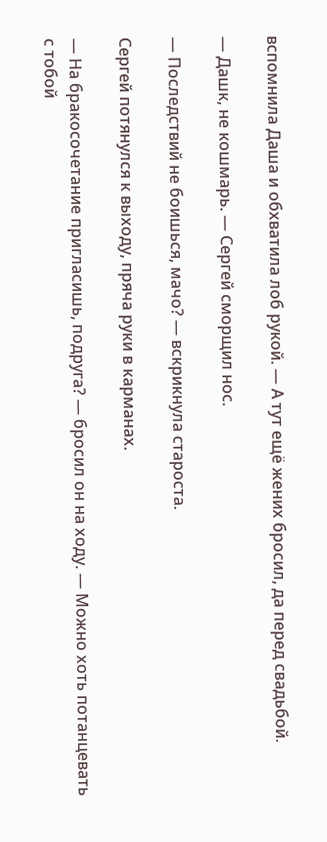вспомнила Даша и обхватила лоб рукой. — А тут ещё жених бросил, да перед свадьбой.

— Дашк, не кошмарь. — Сергей сморщил нос.

— Последствий не боишься, мачо? — вскрикнула староста.

Сергей потянулся к выходу, пряча руки в карманах.

— На бракосочетание пригласишь, подруга? — бросил он на ходу. — Можно хоть потанцевать с тобой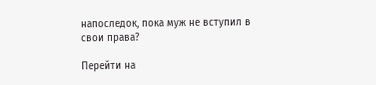напоследок, пока муж не вступил в свои права?

Перейти на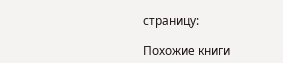страницу:

Похожие книги